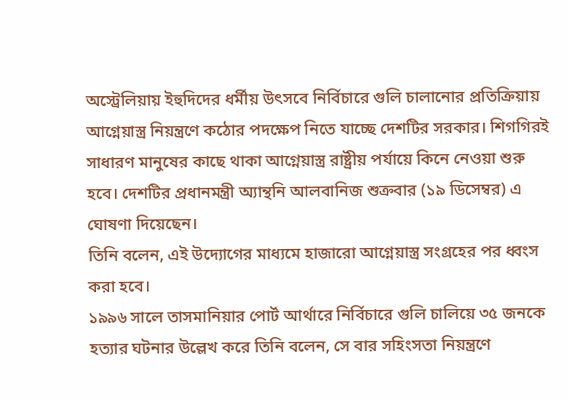অস্ট্রেলিয়ায় ইহুদিদের ধর্মীয় উৎসবে নির্বিচারে গুলি চালানোর প্রতিক্রিয়ায় আগ্নেয়াস্ত্র নিয়ন্ত্রণে কঠোর পদক্ষেপ নিতে যাচ্ছে দেশটির সরকার। শিগগিরই সাধারণ মানুষের কাছে থাকা আগ্নেয়াস্ত্র রাষ্ট্রীয় পর্যায়ে কিনে নেওয়া শুরু হবে। দেশটির প্রধানমন্ত্রী অ্যান্থনি আলবানিজ শুক্রবার (১৯ ডিসেম্বর) এ ঘোষণা দিয়েছেন।
তিনি বলেন, এই উদ্যোগের মাধ্যমে হাজারো আগ্নেয়াস্ত্র সংগ্রহের পর ধ্বংস করা হবে।
১৯৯৬ সালে তাসমানিয়ার পোর্ট আর্থারে নির্বিচারে গুলি চালিয়ে ৩৫ জনকে হত্যার ঘটনার উল্লেখ করে তিনি বলেন, সে বার সহিংসতা নিয়ন্ত্রণে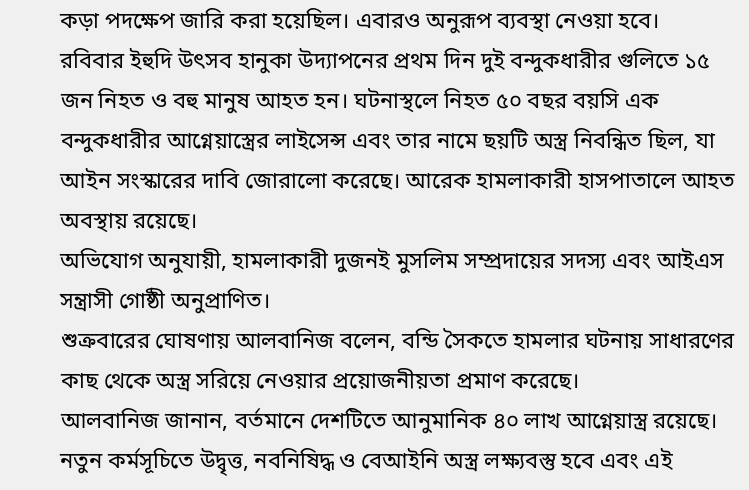কড়া পদক্ষেপ জারি করা হয়েছিল। এবারও অনুরূপ ব্যবস্থা নেওয়া হবে।
রবিবার ইহুদি উৎসব হানুকা উদ্যাপনের প্রথম দিন দুই বন্দুকধারীর গুলিতে ১৫ জন নিহত ও বহু মানুষ আহত হন। ঘটনাস্থলে নিহত ৫০ বছর বয়সি এক বন্দুকধারীর আগ্নেয়াস্ত্রের লাইসেন্স এবং তার নামে ছয়টি অস্ত্র নিবন্ধিত ছিল, যা আইন সংস্কারের দাবি জোরালো করেছে। আরেক হামলাকারী হাসপাতালে আহত অবস্থায় রয়েছে।
অভিযোগ অনুযায়ী, হামলাকারী দুজনই মুসলিম সম্প্রদায়ের সদস্য এবং আইএস সন্ত্রাসী গোষ্ঠী অনুপ্রাণিত।
শুক্রবারের ঘোষণায় আলবানিজ বলেন, বন্ডি সৈকতে হামলার ঘটনায় সাধারণের কাছ থেকে অস্ত্র সরিয়ে নেওয়ার প্রয়োজনীয়তা প্রমাণ করেছে।
আলবানিজ জানান, বর্তমানে দেশটিতে আনুমানিক ৪০ লাখ আগ্নেয়াস্ত্র রয়েছে। নতুন কর্মসূচিতে উদ্বৃত্ত, নবনিষিদ্ধ ও বেআইনি অস্ত্র লক্ষ্যবস্তু হবে এবং এই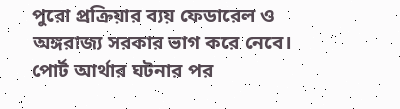পুরো প্রক্রিয়ার ব্যয় ফেডারেল ও অঙ্গরাজ্য সরকার ভাগ করে নেবে।
পোর্ট আর্থার ঘটনার পর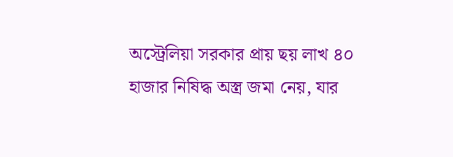অস্ট্রেলিয়া সরকার প্রায় ছয় লাখ ৪০ হাজার নিষিদ্ধ অস্ত্র জমা নেয়, যার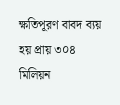ক্ষতিপূরণ বাবদ ব্যয় হয় প্রায় ৩০৪ মিলিয়ন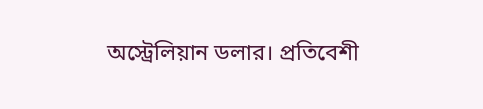অস্ট্রেলিয়ান ডলার। প্রতিবেশী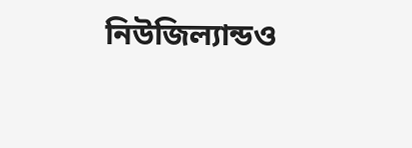নিউজিল্যান্ডও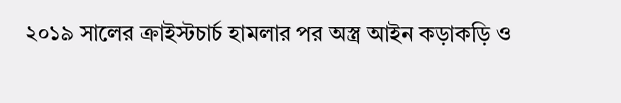২০১৯ সালের ক্রাইস্টচার্চ হামলার পর অস্ত্র আইন কড়াকড়ি ও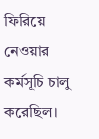ফিরিয়ে নেওয়ার কর্মসূচি চালু করেছিল।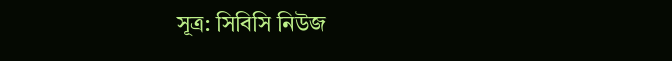সূত্র: সিবিসি নিউজ